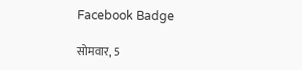Facebook Badge

सोमवार, 5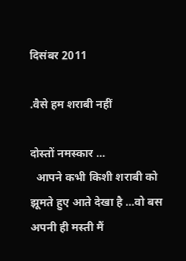दिसंबर 2011

.वैसे हम शराबी नहीं

दोस्तों नमस्कार ...
  आपने कभी किशी शराबी को झूमते हुए आते देखा है ...वो बस अपनी ही मस्ती मैं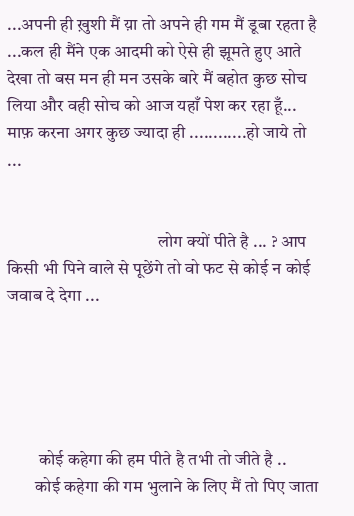...अपनी ही ख़ुशी मैं य़ा तो अपने ही गम मैं डूबा रहता है ...कल ही मैंने एक आदमी को ऐसे ही झूमते हुए आते देखा तो बस मन ही मन उसके बारे मैं बहोत कुछ सोच लिया और वही सोच को आज यहाँ पेश कर रहा हूँ... माफ़ करना अगर कुछ ज्यादा ही ............हो जाये तो ...


                                           लोग क्यों पीते है ... ? आप किसी भी पिने वाले से पूछेंगे तो वो फट से कोई न कोई जवाब दे देगा ...





         कोई कहेगा की हम पीते है तभी तो जीते है ..
        कोई कहेगा की गम भुलाने के लिए मैं तो पिए जाता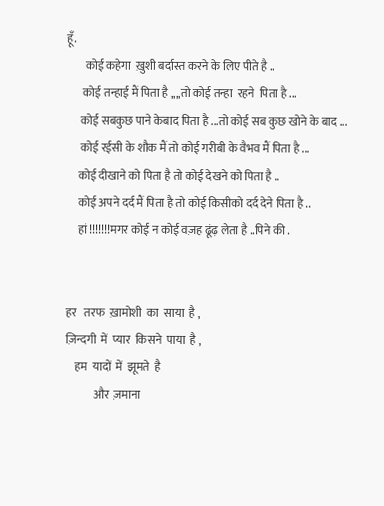हूँ.
        कोई कहेगा  ख़ुशी बर्दास्त करने के लिए पीते है ..
       कोई तन्हाई मैं पिता है ,,,,तो कोई तन्हा  रहने  पिता है ...
      कोई सबकुछ पाने केबाद पिता है ...तो कोई सब कुछ खोने के बाद ...
      कोई रईसी के शौक मैं तो कोई गरीबी के वैभव मैं पिता है ...
     कोई दीखाने को पिता है तो कोई देखने को पिता है ..
     कोई अपने दर्द मैं पिता है तो कोई किसीको दर्द देने पिता है ..
     हां !!!!!!!मगर कोई न कोई वज़ह ढूंढ़ लेता है ..पिने की .


हर   तरफ  ख़ामोशी  का  साया  है ,
ज़िन्दगी  में  प्यार  किसने  पाया  है ,
    हम  यादों  में  झूमते  है
            और  ज़माना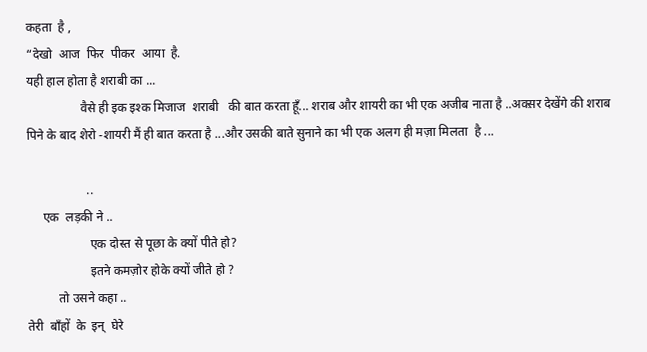कहता  है ,
“देखो  आज  फिर  पीकर  आया  है.
यही हाल होता है शराबी का ...
                 वैसे ही इक इश्क मिजाज  शराबी   की बात करता हूँ... शराब और शायरी का भी एक अजीब नाता है ..अक्स़र देखेंगे की शराब पिने के बाद शेरो -शायरी मैं ही बात करता है ...और उसकी बाते सुनाने का भी एक अलग ही मज़ा मिलता  है ...

                   ..
     एक  लड़की ने ..
                    एक दोस्त से पूछा के क्यों पीते हो?
                    इतने कमज़ोर होके क्यों जीते हो ?
          तो उसने कहा ..
तेरी  बाँहों  के  इन्  घेरे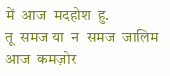में  आज  मदहोश  हु.
तू  समज या  न  समज  जालिम  आज  कमज़ोर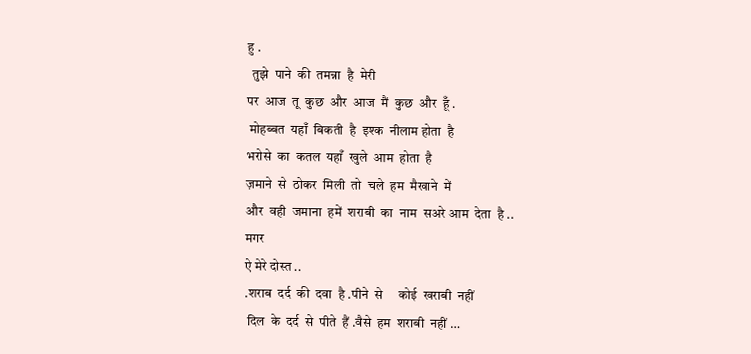हु .
  तुझे  पाने  की  तमन्ना  है  मेरी
पर  आज  तू  कुछ  और  आज  मैं  कुछ  और  हूँ .
 मोहब्बत  यहाँ  बिकती  है  इश्क  नीलाम होता  है
भरोसे  का  कतल  यहाँ  खुले  आम  होता  है
ज़माने  से  ठोकर  मिली  तो  चले  हम  मैखाने  में
और  वही  जमाना  हमें  शराबी  का  नाम  सअरे आम  देता  है ..
मगर
ऐ मेरे दोस्त ..
.शराब  दर्द  की  दवा  है .पीने  से     कोई  खराबी  नहीं
 दिल  के  दर्द  से  पीते  हैं .वैसे  हम  शराबी  नहीं …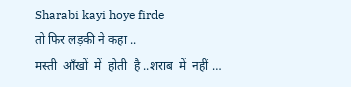Sharabi kayi hoye firde
तो फिर लड़की ने कहा ..
मस्ती  आँखों  में  होती  है ..शराब  में  नहीं …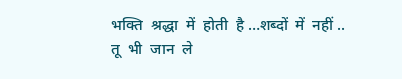भक्ति  श्रद्धा  में  होती  है …शब्दों  में  नहीं ..
तू  भी  जान  ले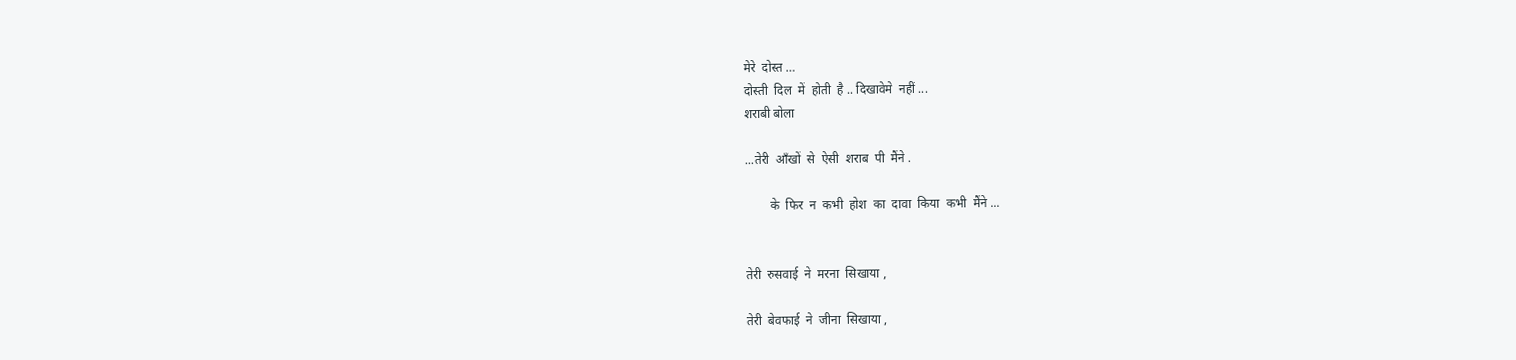मेरे  दोस्त …
दोस्ती  दिल  में  होती  है .. दिखावेमे  नहीं ...
शराबी बोला

...तेरी  आँखों  से  ऐसी  शराब  पी  मैंने .

        के  फिर  न  कभी  होश  का  दावा  किया  कभी  मैंने ...


तेरी  रुसवाई  ने  मरना  सिखाया ,

तेरी  बेवफाई  ने  जीना  सिखाया ,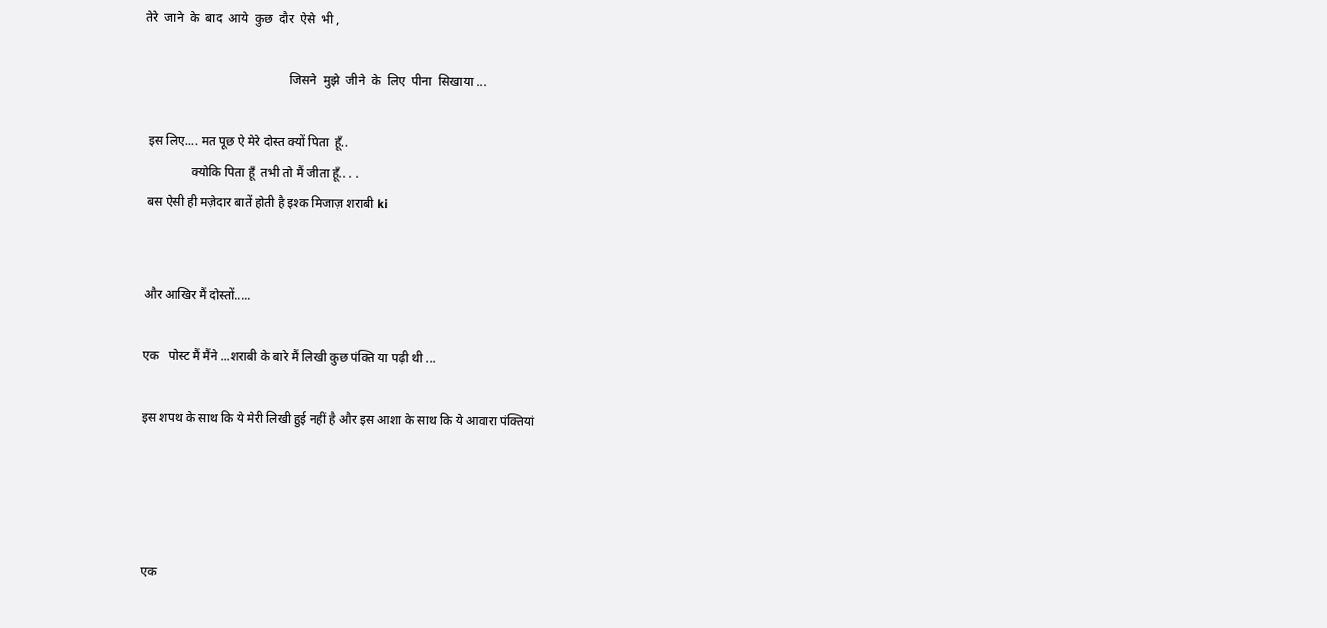तेरे  जाने  के  बाद  आये  कुछ  दौर  ऐसे  भी ,

                                              जिसने  मुझे  जीने  के  लिए  पीना  सिखाया ...

 इस लिए.... मत पूछ ऐ मेरे दोस्त क्यों पिता  हूँ..
               क्योकि पिता हूँ  तभी तो मैं जीता हूँ.. . .
 बस ऐसी ही मज़ेदार बातें होती है इश्क मिजाज़ शराबी ki


और आखिर मैं दोस्तों.....

एक   पोस्ट मैं मैंने ...शराबी के बारे मैं लिखी कुछ पंक्ति या पढ़ी थी ...

इस शपथ के साथ कि ये मेरी लिखी हुई नहीं है और इस आशा के साथ कि ये आवारा पंक्तियां




एक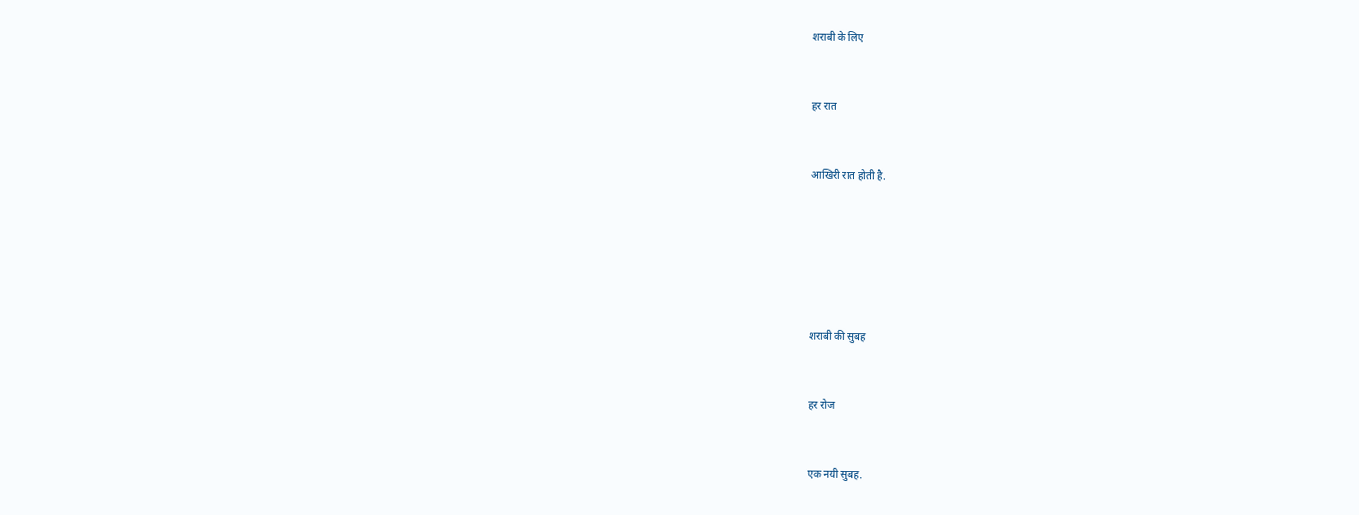शराबी के लिए


हर रात


आखिरी रात होती है.






शराबी की सुबह


हर रोज


एक नयी सुबह.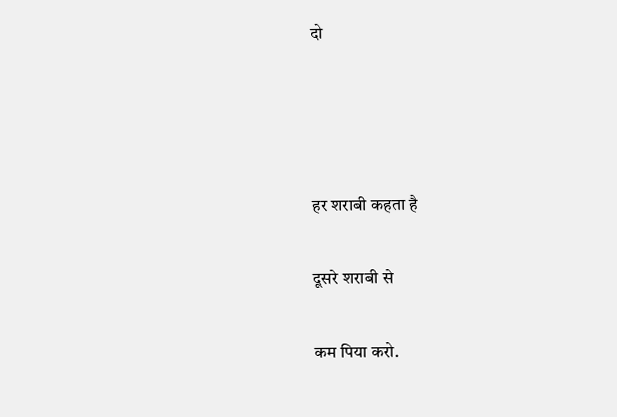दो






हर शराबी कहता है


दूसरे शराबी से


कम पिया करो.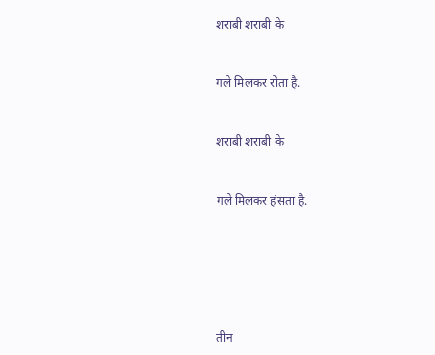शराबी शराबी के


गले मिलकर रोता है.


शराबी शराबी के


गले मिलकर हंसता है.






तीन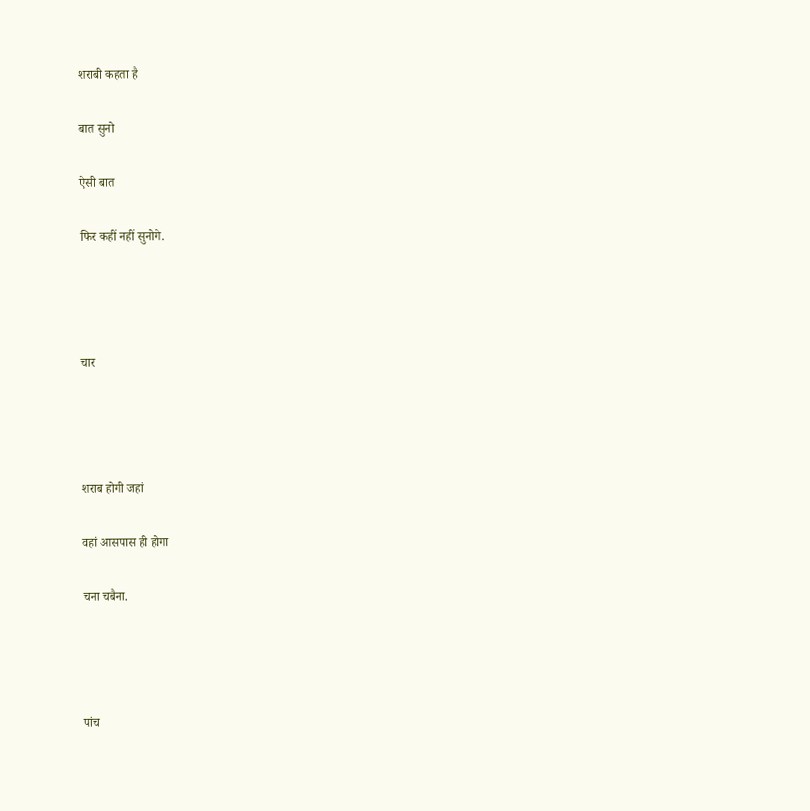शराबी कहता है


बात सुनो


ऐसी बात


फिर कहीं नहीं सुनोगे.






चार






शराब होगी जहां


वहां आसपास ही होगा


चना चबैना.






पांच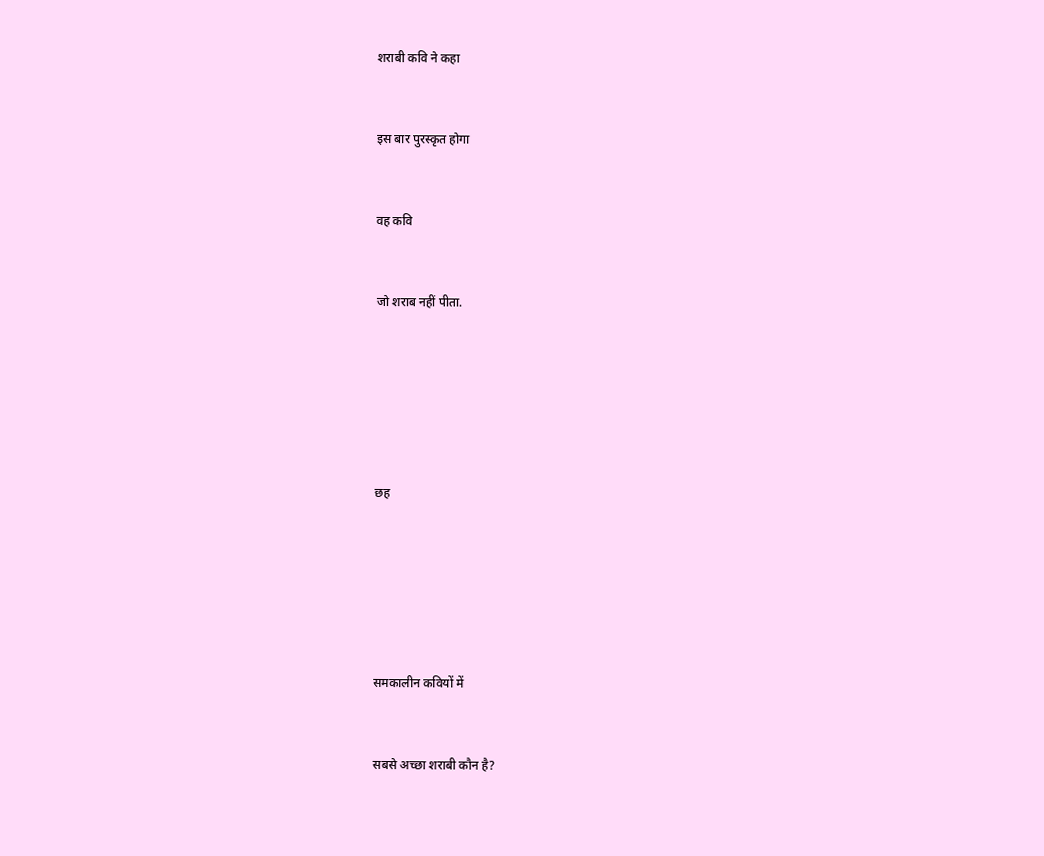शराबी कवि ने कहा


इस बार पुरस्कृत होगा


वह कवि


जो शराब नहीं पीता.






छह






समकालीन कवियों में


सबसे अच्छा शराबी कौन है?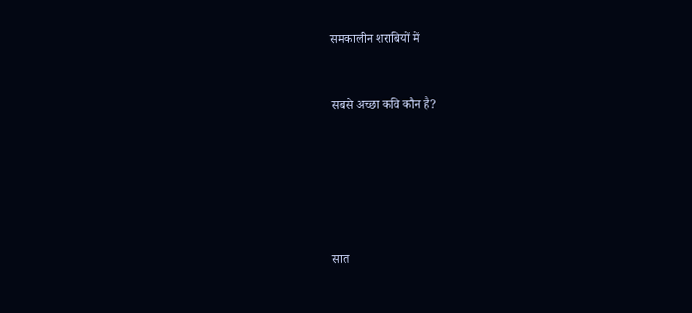समकालीन शराबियों में


सबसे अच्छा कवि कौन है?






सात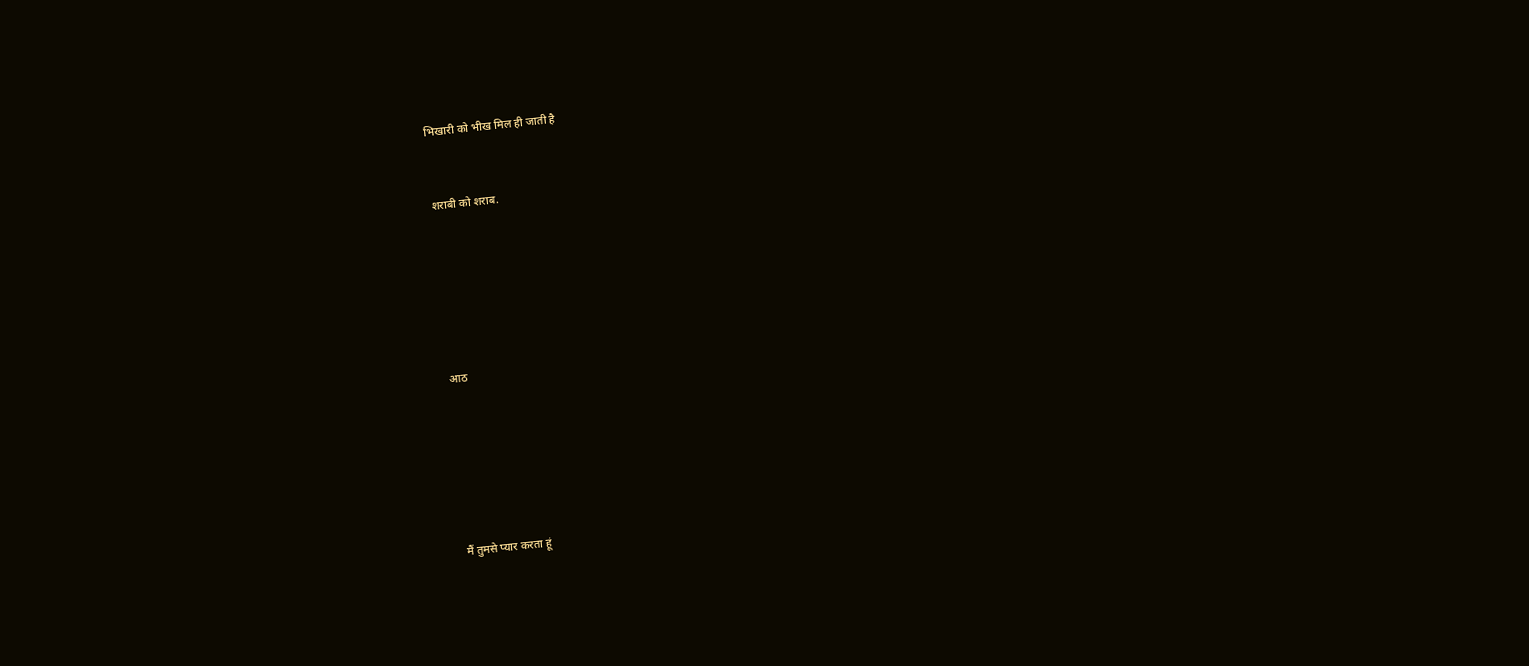भिखारी को भीख मिल ही जाती है


शराबी को शराब.






आठ






मैं तुमसे प्यार करता हूं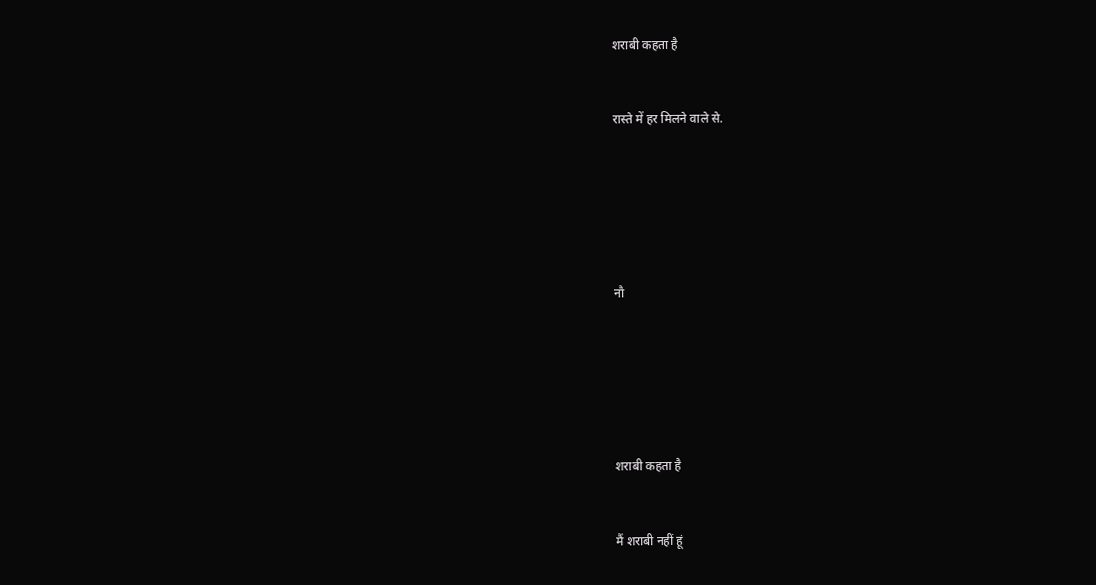शराबी कहता है


रास्ते में हर मिलने वाले से.






नौ






शराबी कहता है


मैं शराबी नहीं हूं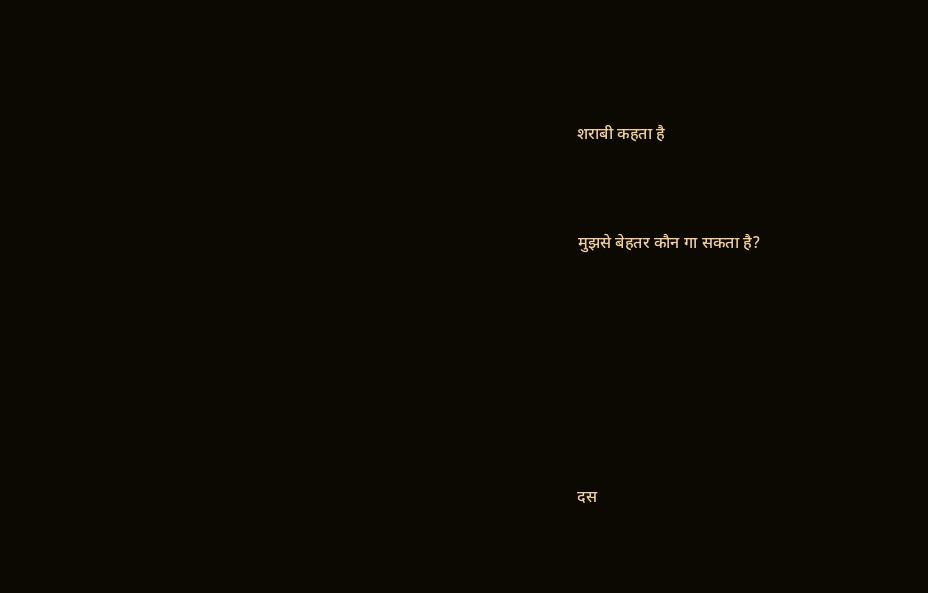शराबी कहता है


मुझसे बेहतर कौन गा सकता है?






दस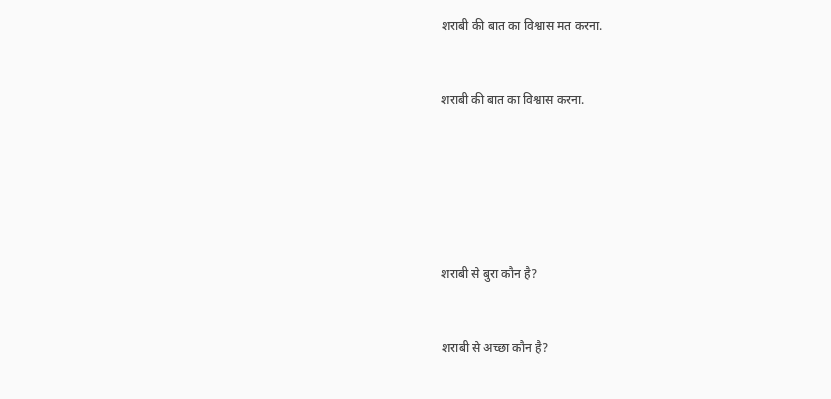शराबी की बात का विश्वास मत करना.


शराबी की बात का विश्वास करना.






शराबी से बुरा कौन है?


शराबी से अच्छा कौन है?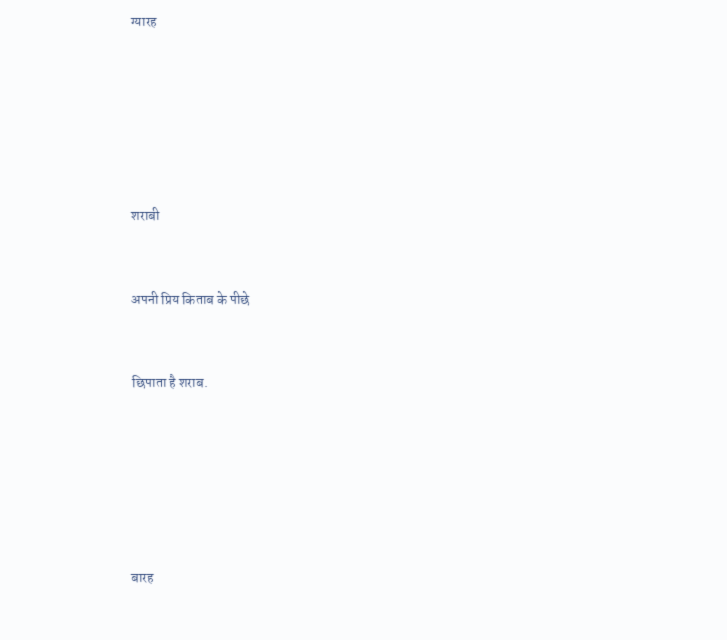ग्यारह






शराबी


अपनी प्रिय किताब के पीछे


छिपाता है शराब.






बारह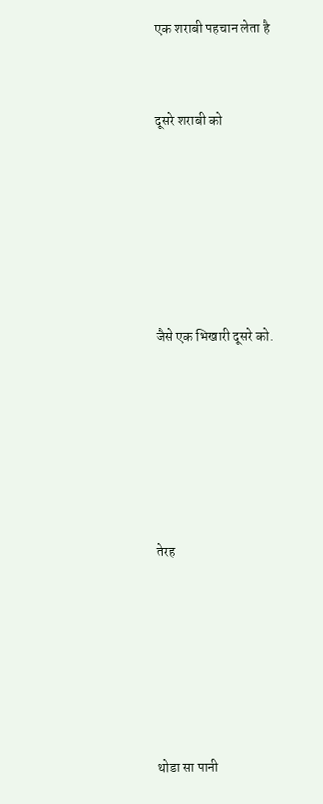एक शराबी पहचान लेता है


दूसरे शराबी को






जैसे एक भिखारी दूसरे को.






तेरह






थोडा सा पानी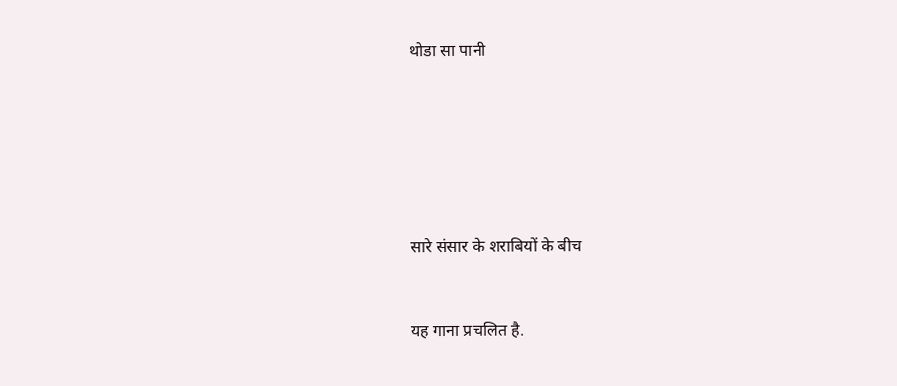थोडा सा पानी






सारे संसार के शराबियों के बीच


यह गाना प्रचलित है.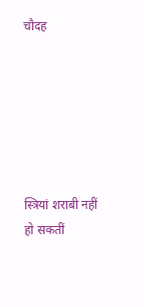चौदह






स्त्रियां शराबी नहीं हो सकतीं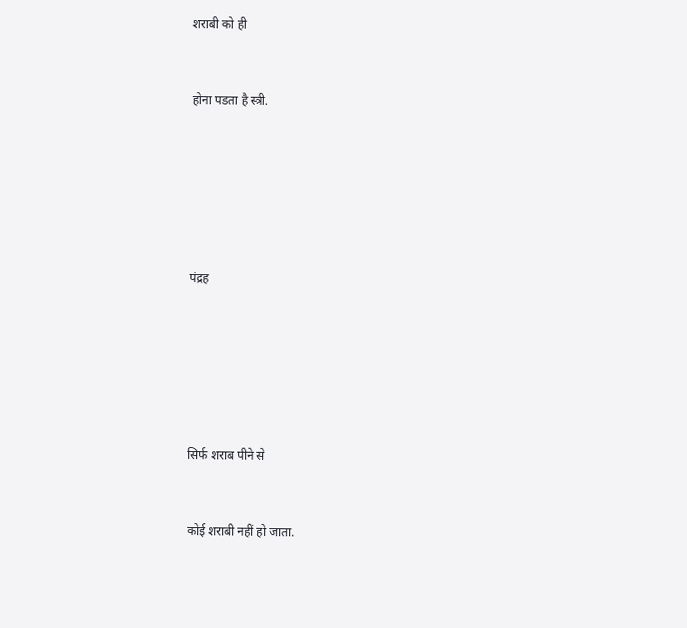शराबी को ही


होना पडता है स्त्री.






पंद्रह






सिर्फ शराब पीने से


कोई शराबी नहीं हो जाता.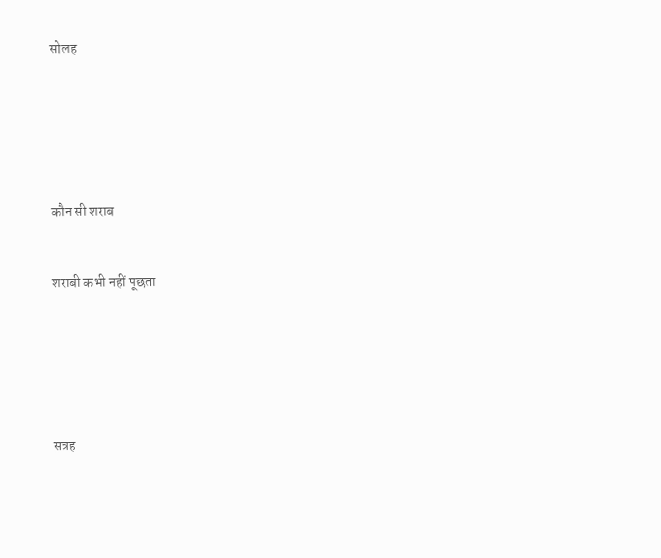सोलह






कौन सी शराब


शराबी कभी नहीं पूछता






सत्रह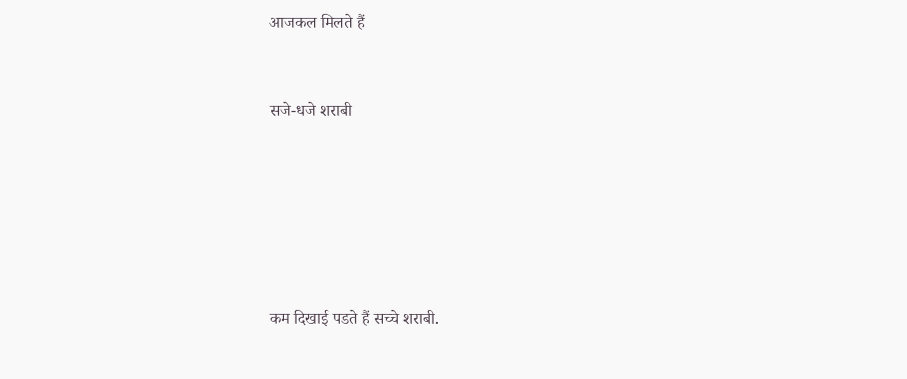आजकल मिलते हैं


सजे-धजे शराबी






कम दिखाई पडते हैं सच्चे शराबी.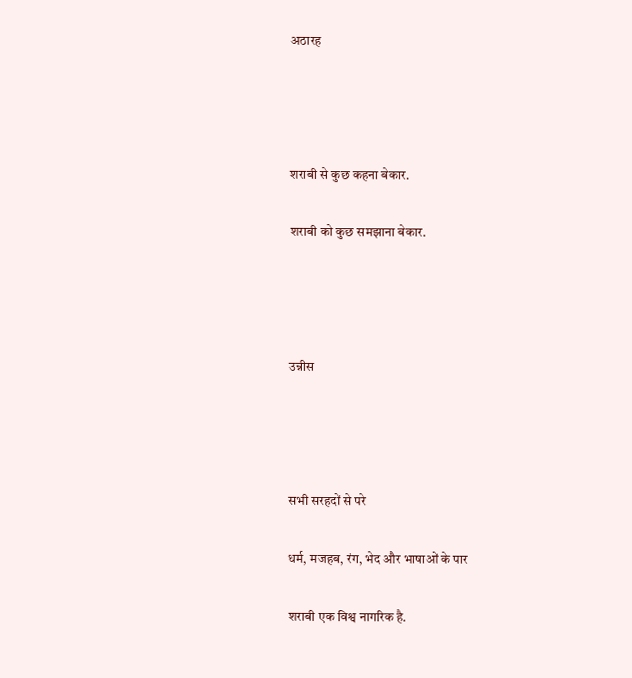अठारह






शराबी से कुछ कहना बेकार.


शराबी को कुछ समझाना बेकार.






उन्नीस






सभी सरहदों से परे


धर्म, मजहब, रंग, भेद और भाषाओं के पार


शराबी एक विश्व नागरिक है.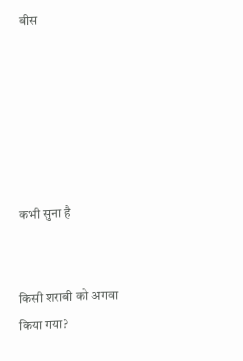बीस






कभी सुना है


किसी शराबी को अगवा किया गया?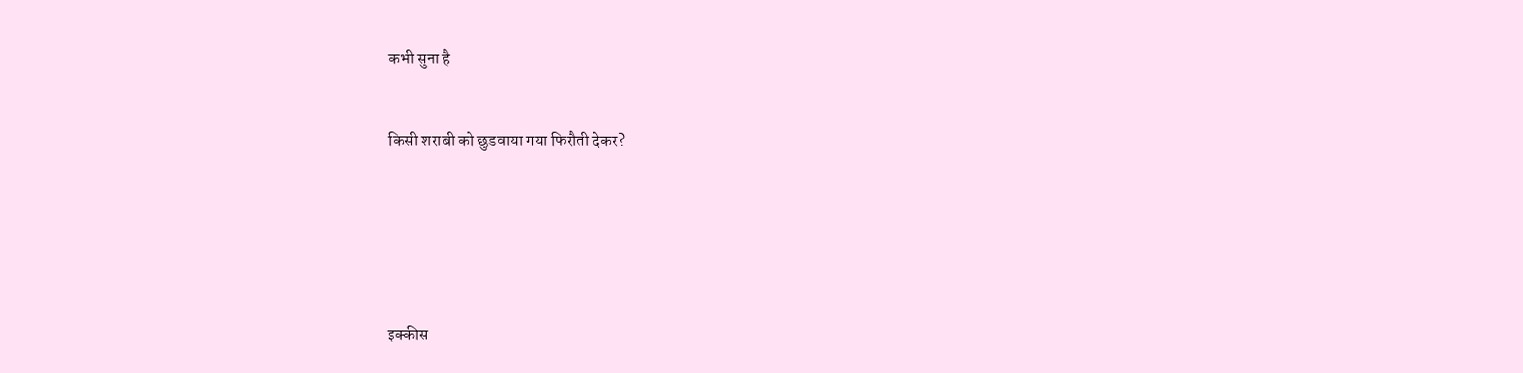कभी सुना है


किसी शराबी को छुडवाया गया फिरौती देकर?






इक्कीस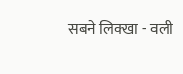सबने लिक्खा - वली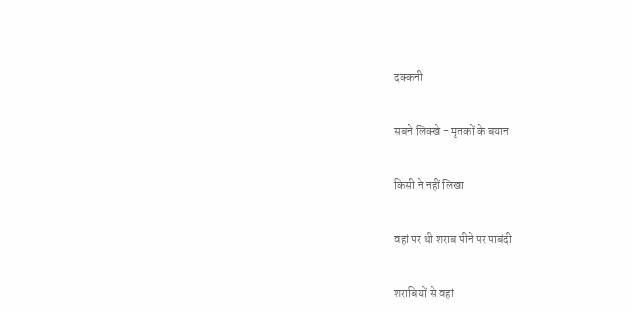दक्कनी


सबने लिक्खे - मृतकों के बयान


किसी ने नहीं लिखा


वहां पर थी शराब पीने पर पाबंदी


शराबियों से वहां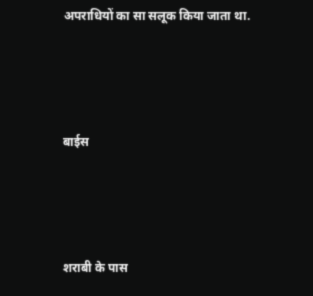अपराधियों का सा सलूक किया जाता था.






बाईस






शराबी के पास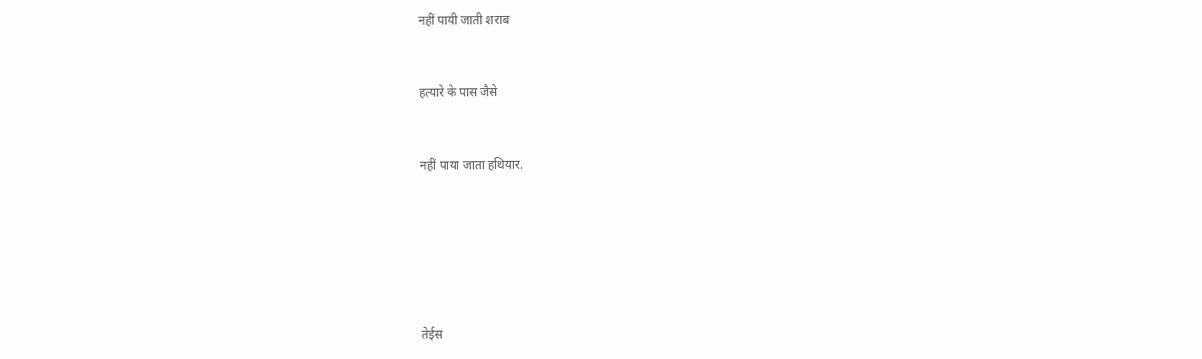नहीं पायी जाती शराब


हत्यारे के पास जैसे


नहीं पाया जाता हथियार.






तेईस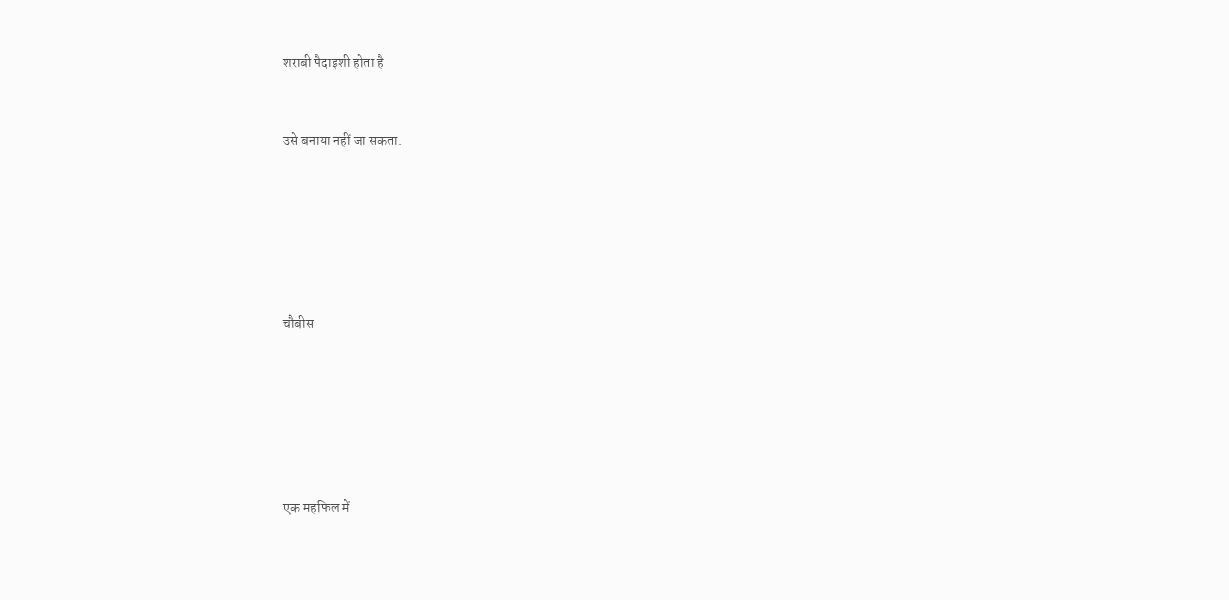शराबी पैदाइशी होता है


उसे बनाया नहीं जा सकता.






चौबीस






एक महफिल में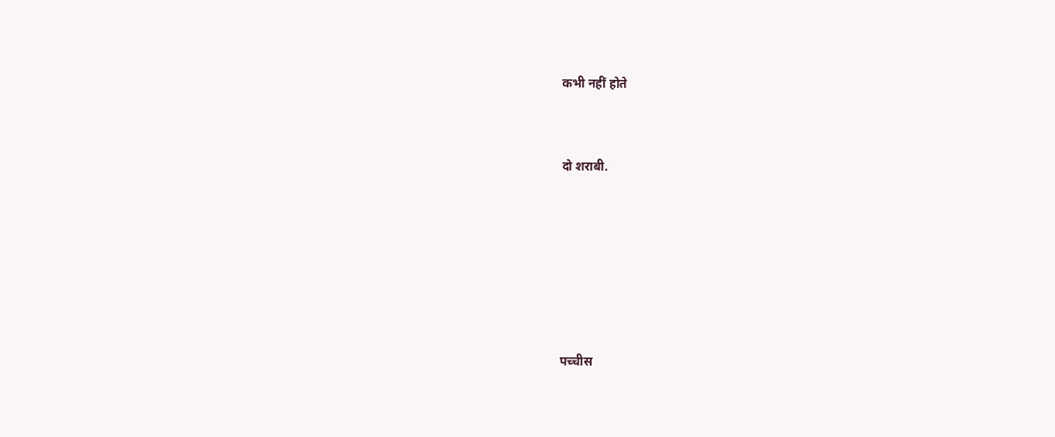कभी नहीं होते


दो शराबी.






पच्चीस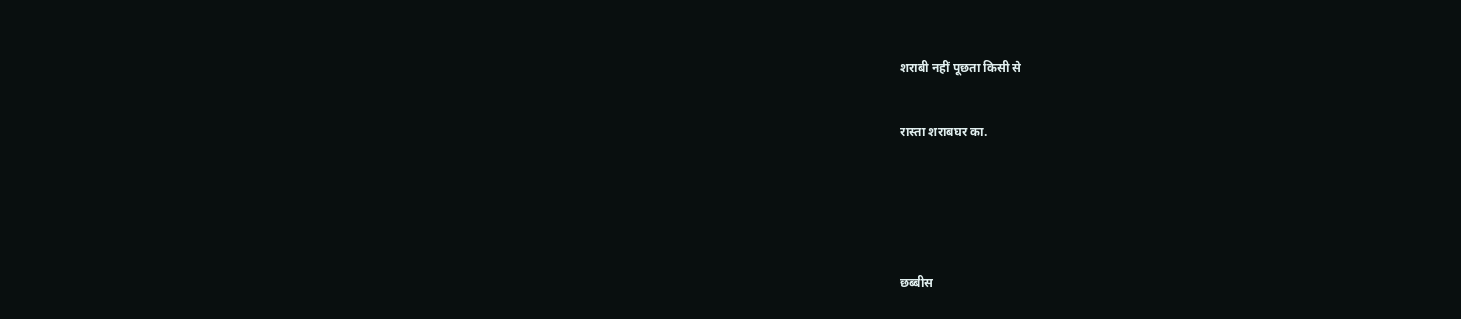शराबी नहीं पूछता किसी से


रास्ता शराबघर का.






छब्बीस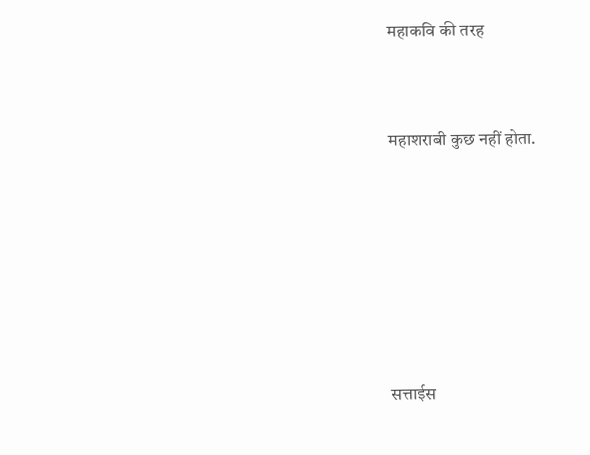महाकवि की तरह


महाशराबी कुछ नहीं होता.






सत्ताईस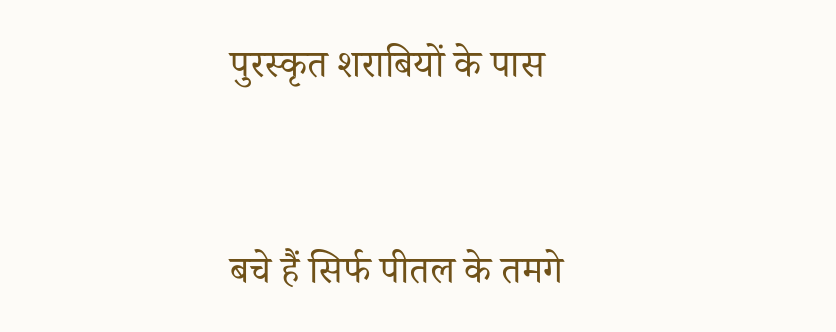पुरस्कृत शराबियों के पास


बचे हैं सिर्फ पीतल के तमगे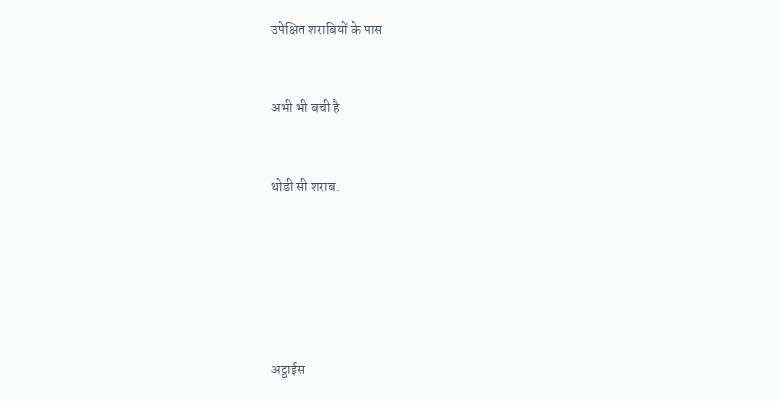उपेक्षित शराबियों के पास


अभी भी बची है


थोडी सी शराब.






अट्ठाईस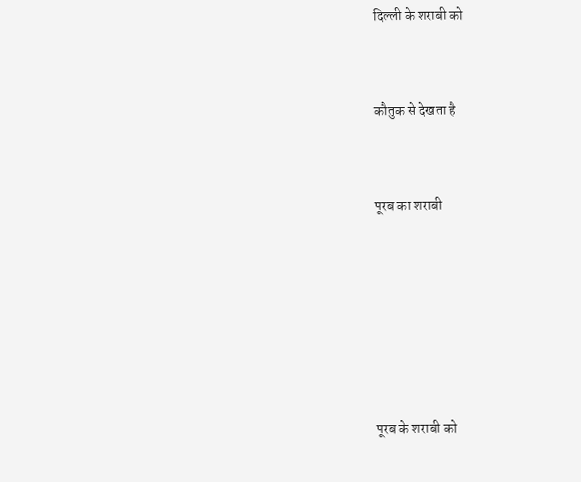दिल्ली के शराबी को


कौतुक से देखता है


पूरब का शराबी






पूरब के शराबी को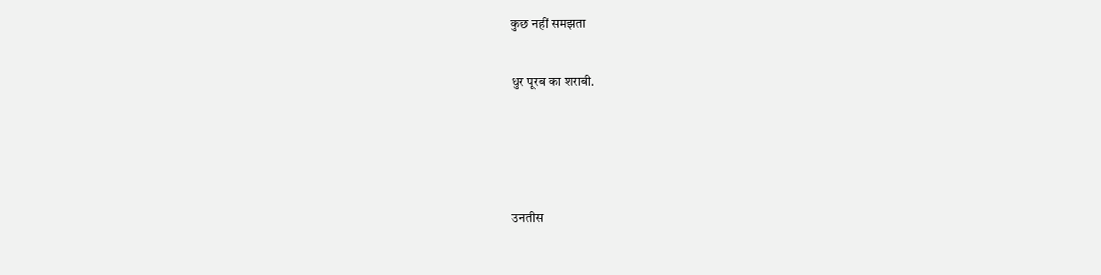कुछ नहीं समझता


धुर पूरब का शराबी.






उनतीस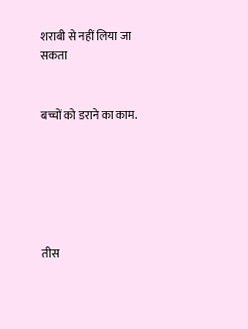शराबी से नहीं लिया जा सकता


बच्चों को डराने का काम.






तीस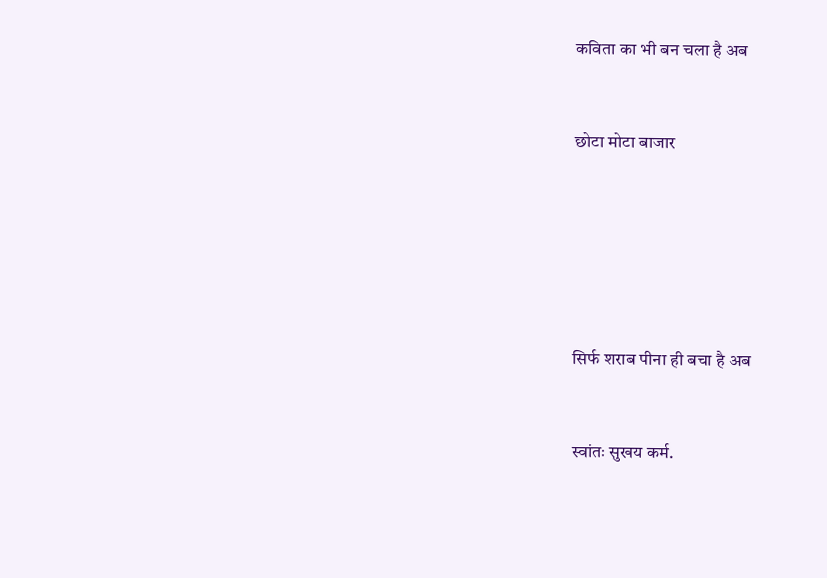कविता का भी बन चला है अब


छोटा मोटा बाजार






सिर्फ शराब पीना ही बचा है अब


स्वांतः सुखय कर्म.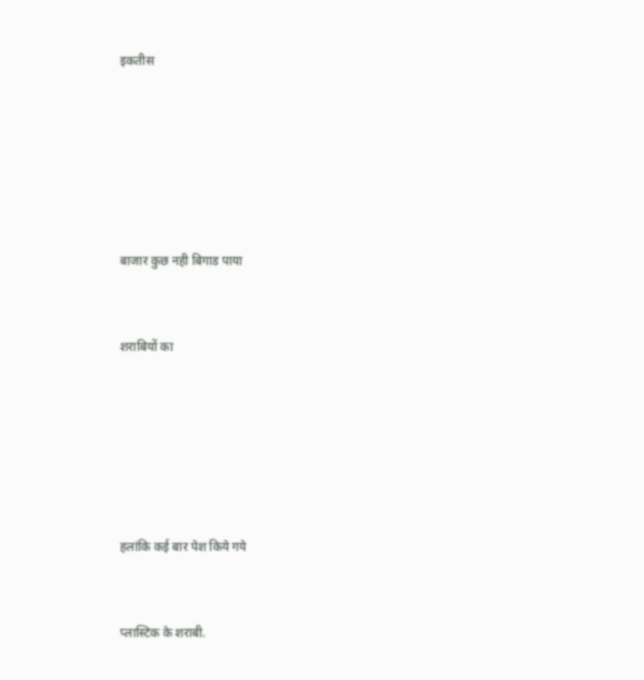इकतीस






बाजार कुछ नही बिगाड पाया


शराबियों का






हलांकि कई बार पेश किये गये


प्लास्टिक के शराबी.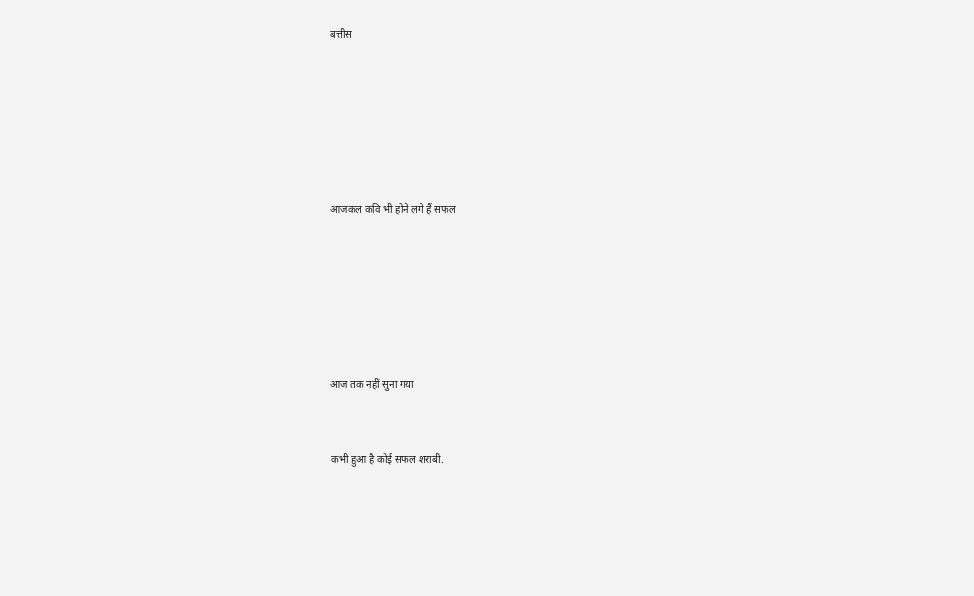बत्तीस






आजकल कवि भी होने लगे हैं सफल






आज तक नहीं सुना गया


कभी हुआ है कोई सफल शराबी.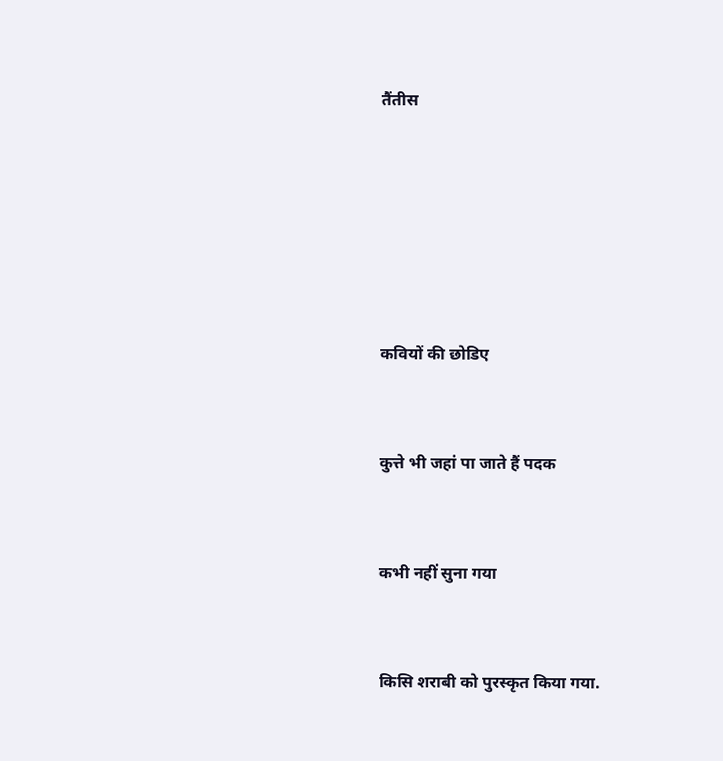तैंतीस






कवियों की छोडिए


कुत्ते भी जहां पा जाते हैं पदक


कभी नहीं सुना गया


किसि शराबी को पुरस्कृत किया गया.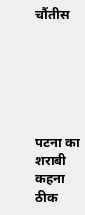चौंतीस






पटना का शराबी कहना ठीक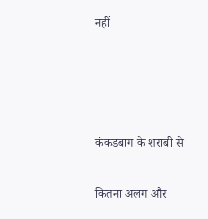नहीं






कंकडबाग के शराबी से


कितना अलग और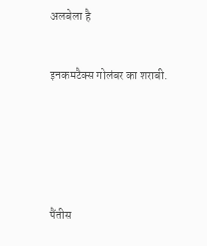अलबेला है


इनकमटैक्स गोलंबर का शराबी.






पैंतीस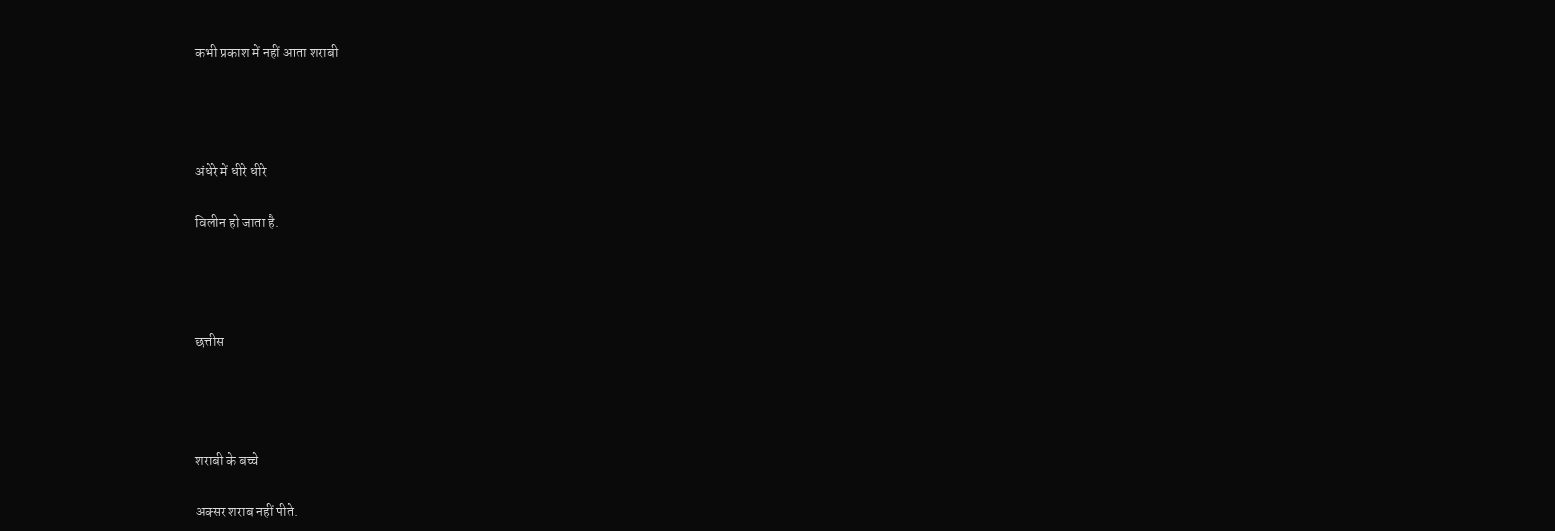कभी प्रकाश में नहीं आता शराबी






अंधेरे में धीरे धीरे


विलीन हो जाता है.






छत्तीस






शराबी के बच्चे


अक्सर शराब नहीं पीते.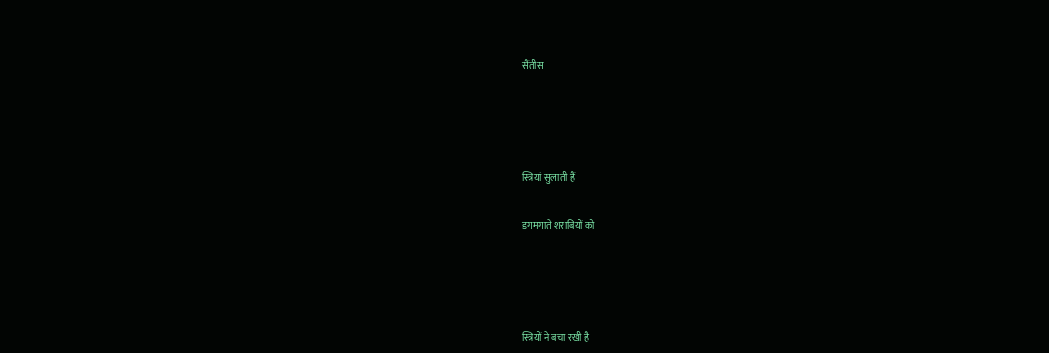सैंतीस






स्त्रियां सुलाती हैं


डगमगाते शराबियों को






स्त्रियों ने बचा रखी है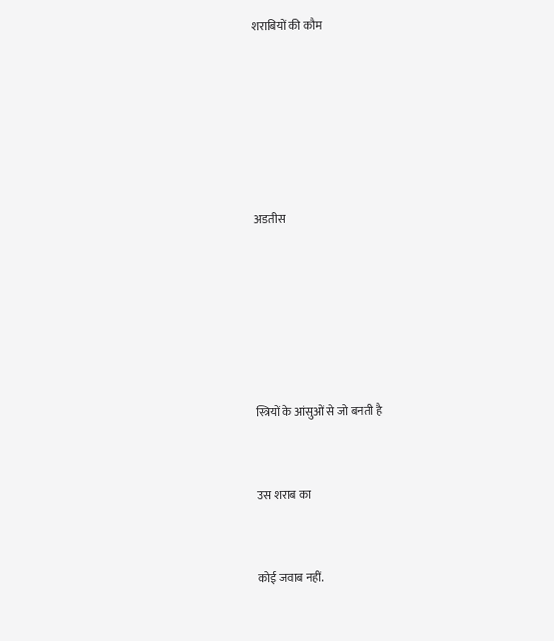शराबियों की कौम






अडतीस






स्त्रियों के आंसुओं से जो बनती है


उस शराब का


कोई जवाब नहीं.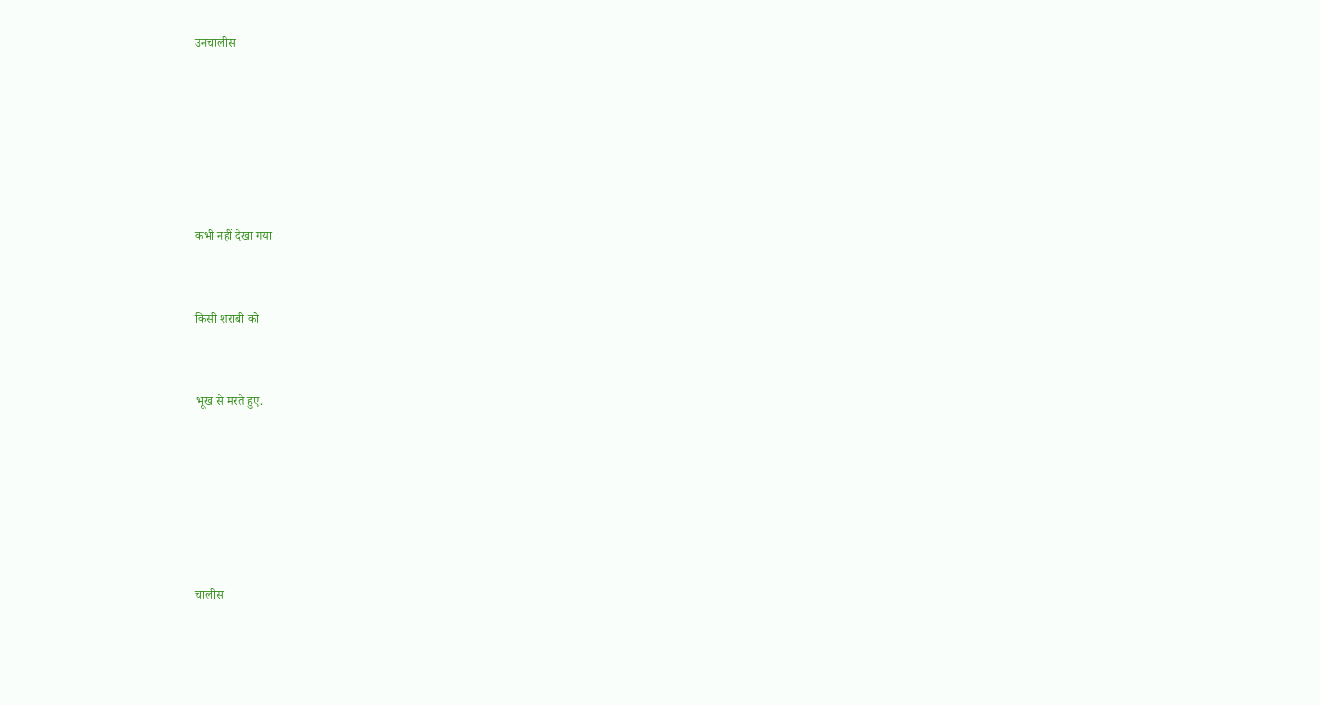उनचालीस






कभी नहीं देखा गया


किसी शराबी को


भूख से मरते हुए.






चालीस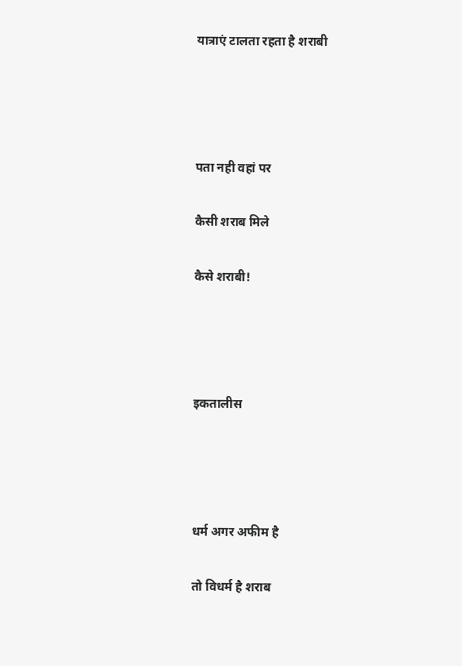यात्राएं टालता रहता है शराबी






पता नही वहां पर


कैसी शराब मिले


कैसे शराबी!






इकतालीस






धर्म अगर अफीम है


तो विधर्म है शराब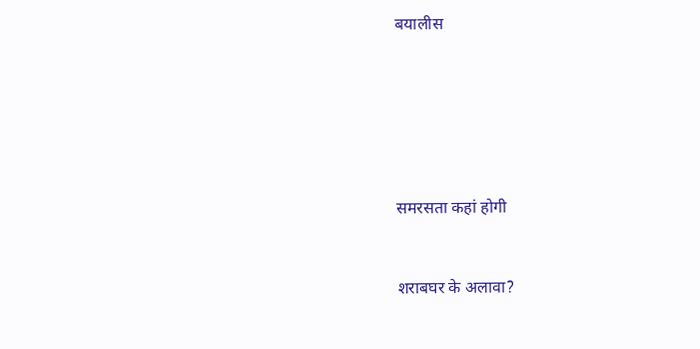बयालीस






समरसता कहां होगी


शराबघर के अलावा?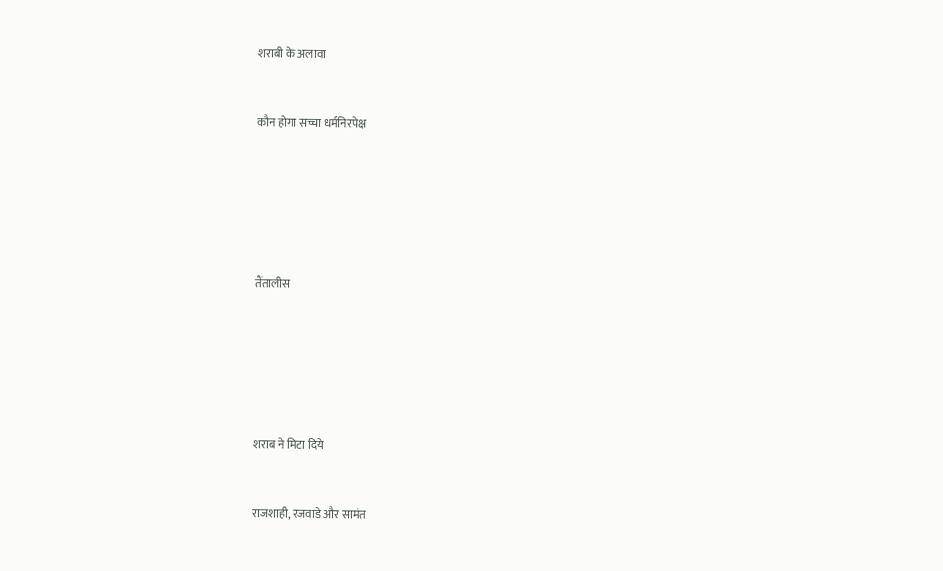शराबी के अलावा


कौन होगा सच्चा धर्मनिरपेक्ष






तैंतालीस






शराब ने मिटा दिये


राजशाही, रजवाडे और सामंत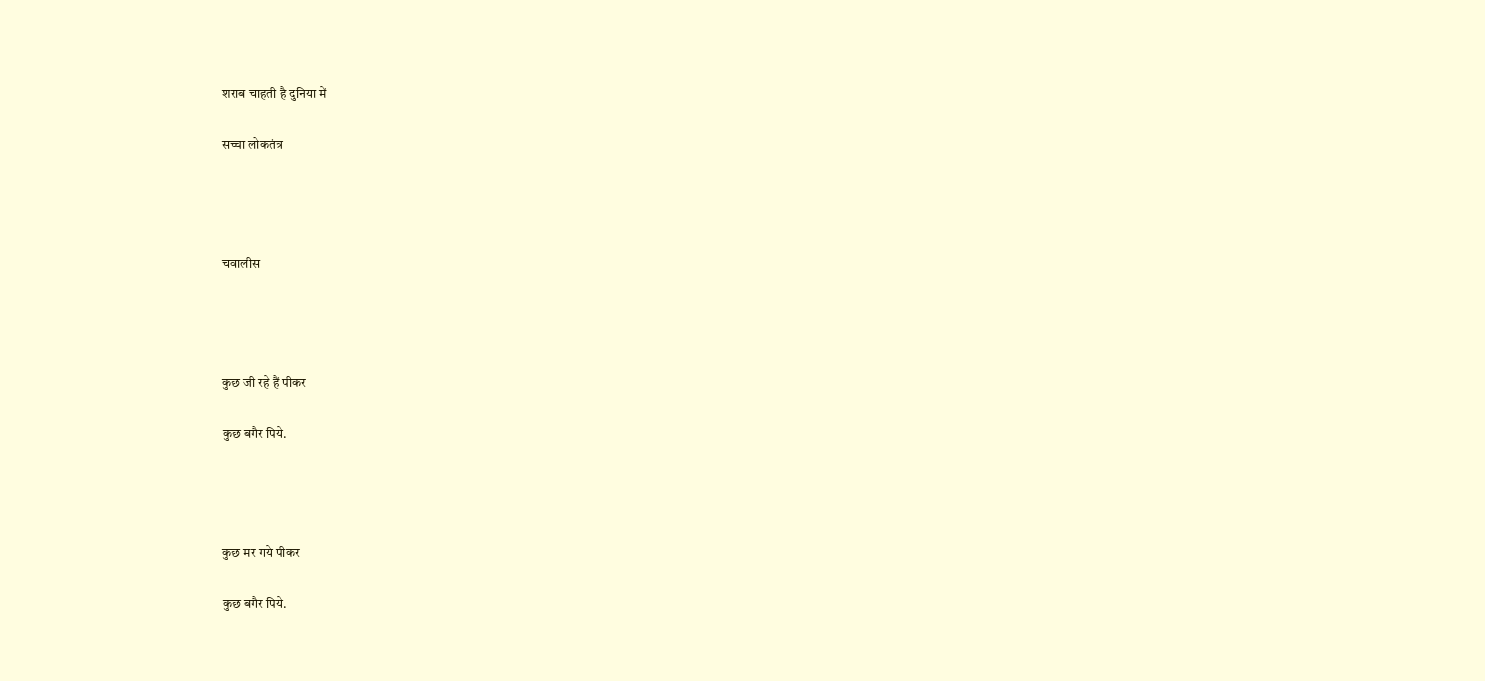शराब चाहती है दुनिया में


सच्चा लोकतंत्र






चवालीस






कुछ जी रहे हैं पीकर


कुछ बगैर पिये.






कुछ मर गये पीकर


कुछ बगैर पिये.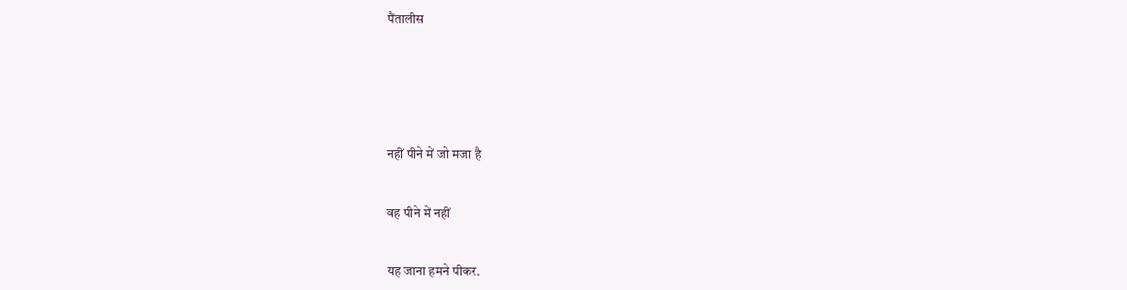पैंतालीस






नहीं पीने में जो मजा है


वह पीने में नहीं


यह जाना हमने पीकर.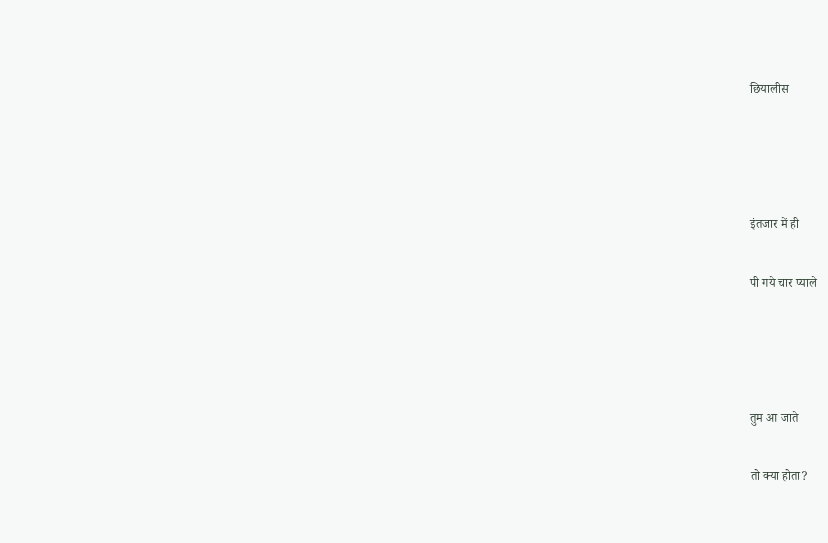छियालीस






इंतजार में ही


पी गये चार प्याले






तुम आ जाते


तो क्या होता?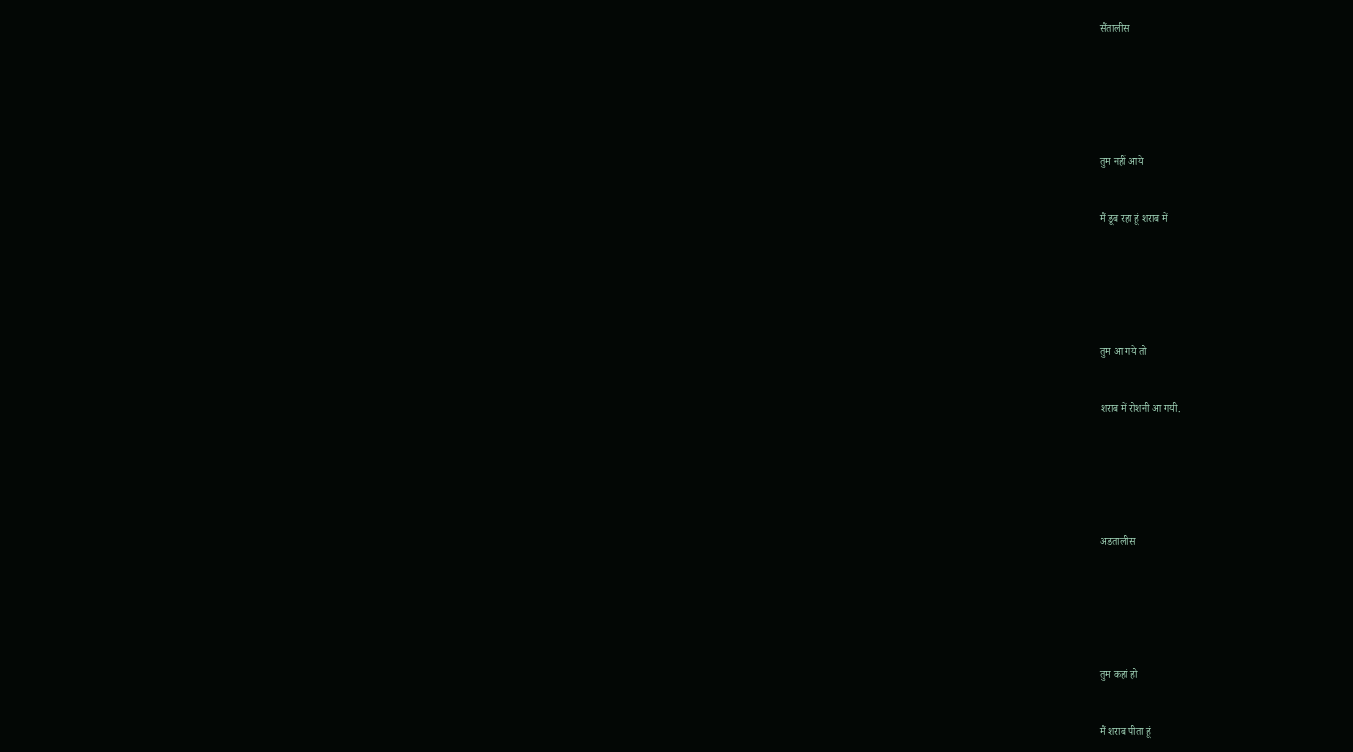सैंतालीस






तुम नहीं आये


मैं डूब रहा हूं शराब में






तुम आ गये तो


शराब में रोशनी आ गयी.






अडतालीस






तुम कहां हो


मैं शराब पीता हूं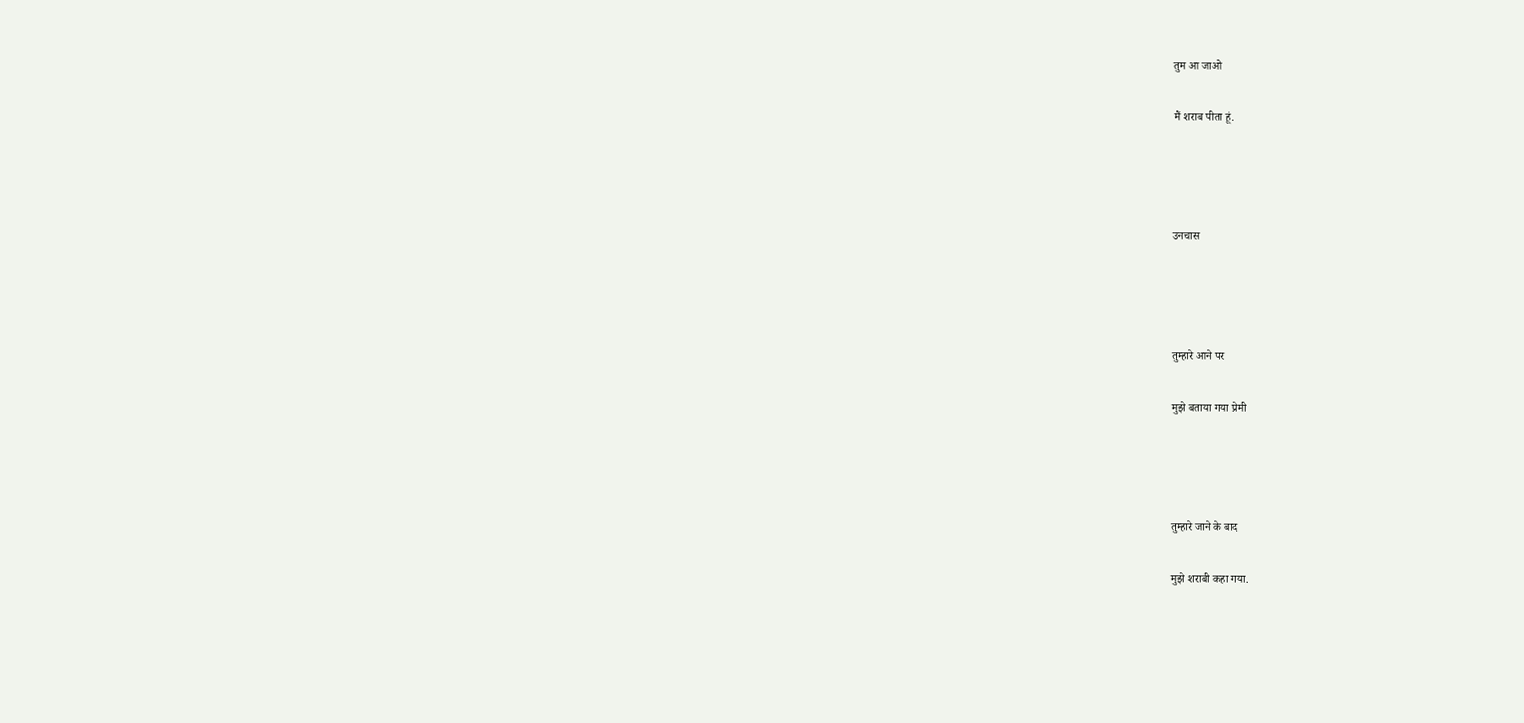तुम आ जाओ


मैं शराब पीता हूं.






उनचास






तुम्हारे आने पर


मुझे बताया गया प्रेमी






तुम्हारे जाने के बाद


मुझे शराबी कहा गया.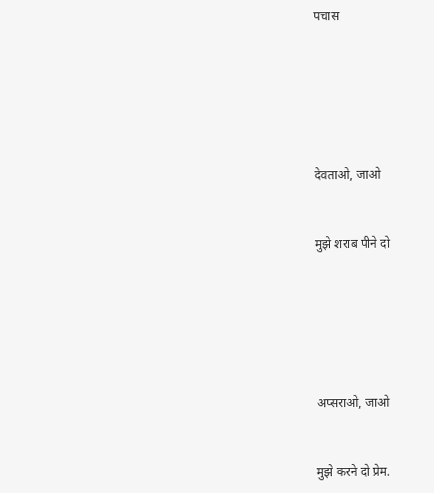पचास






देवताओ, जाओ


मुझे शराब पीने दो






अप्सराओ, जाओ


मुझे करने दो प्रेम.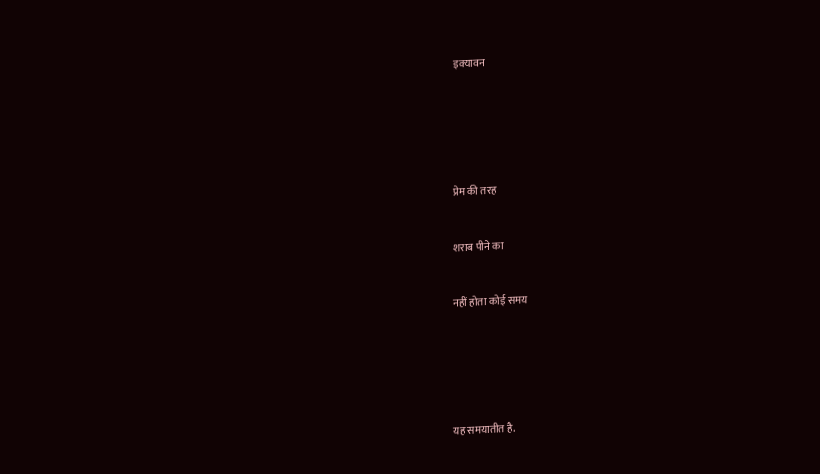इक्यावन






प्रेम की तरह


शराब पीने का


नहीं होता कोई समय






यह समयातीत है.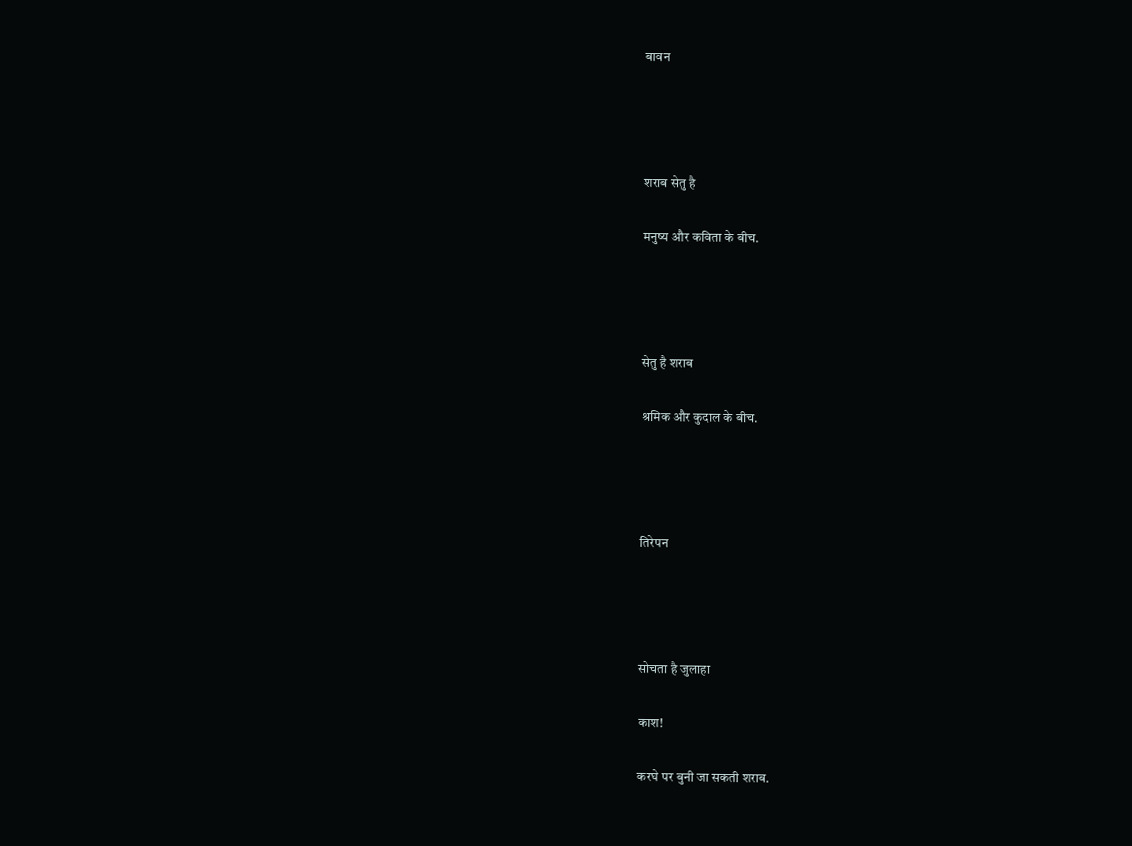बावन






शराब सेतु है


मनुष्य और कविता के बीच.






सेतु है शराब


श्रमिक और कुदाल के बीच.






तिरेपन






सोचता है जुलाहा


काश!


करघे पर बुनी जा सकती शराब.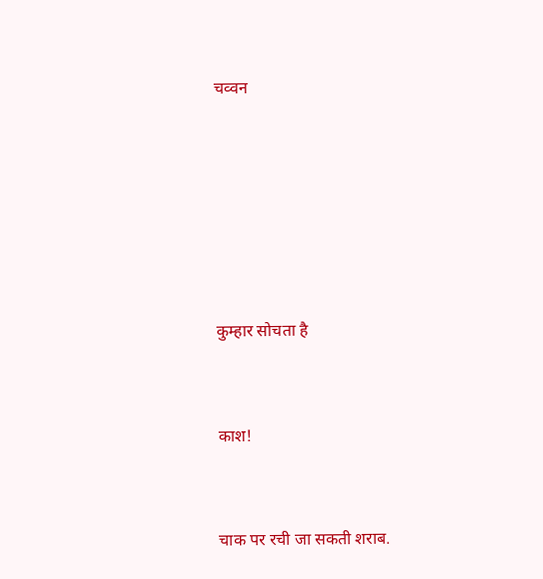चव्वन






कुम्हार सोचता है


काश!


चाक पर रची जा सकती शराब.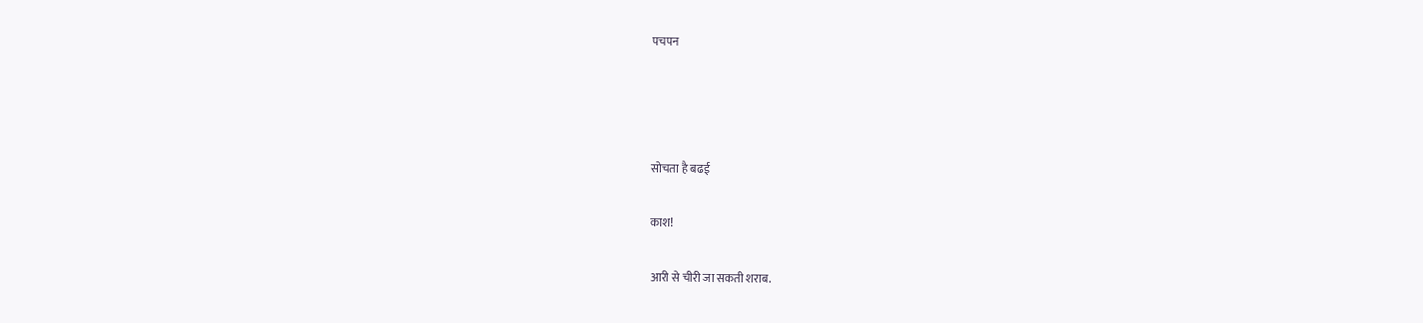पचपन






सोचता है बढई


काश!


आरी से चीरी जा सकती शराब.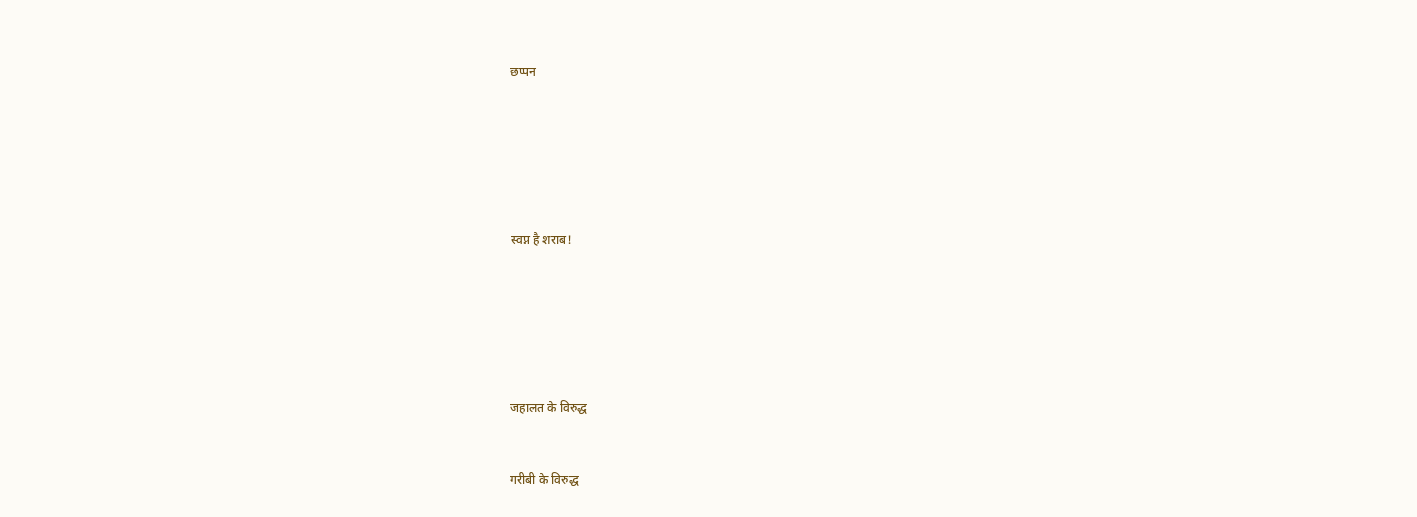छप्पन






स्वप्न है शराब!






जहालत के विरुद्ध


गरीबी के विरुद्ध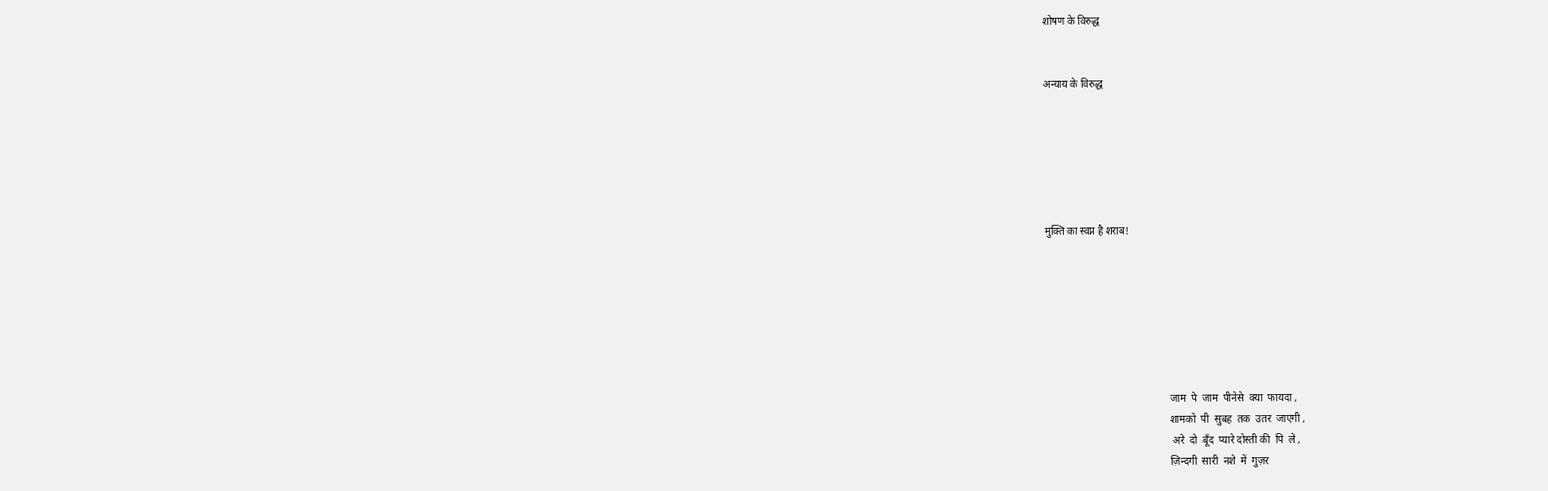शोषण के विरुद्ध


अन्याय के विरुद्ध






मुक्ति का स्वप्न है शराब!







                                                जाम  पे  जाम  पीनेसे  क्या  फायदा ,
                                                शामको  पी  सुबह  तक  उतर  जाएगी ,
                                                 अरे  दो  बूँद  प्यारे दोस्ती की  पि  ले ,
                                                ज़िन्दगी  सारी  नशे  में  गुज़र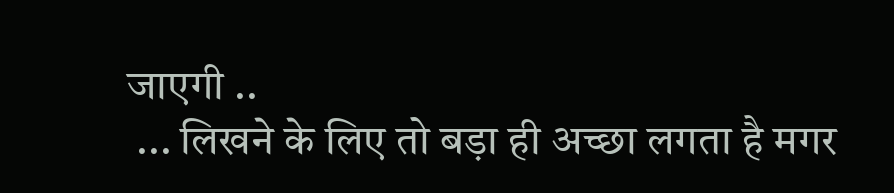जाएगी ..
 ... लिखने के लिए तो बड़ा ही अच्छा लगता है मगर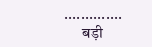..............
      बड़ी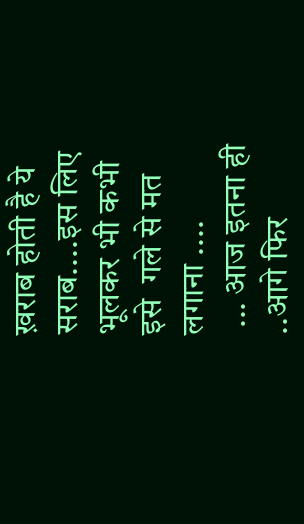ख़राब होती है ये सराब....इस लिए भूलकर भी कभी इसे  गले से मत लगाना ....
 ... आज इतना ही ..आगे फिर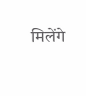मिलेंगे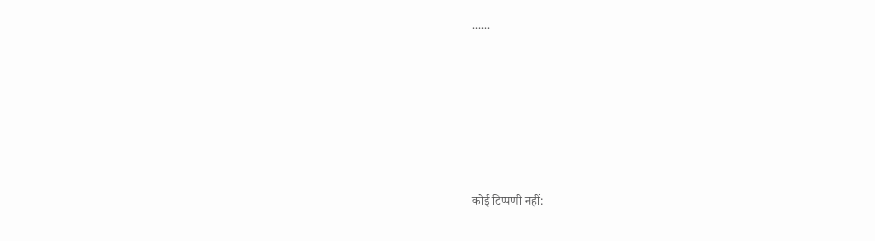......








कोई टिप्पणी नहीं: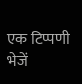एक टिप्पणी भेजें